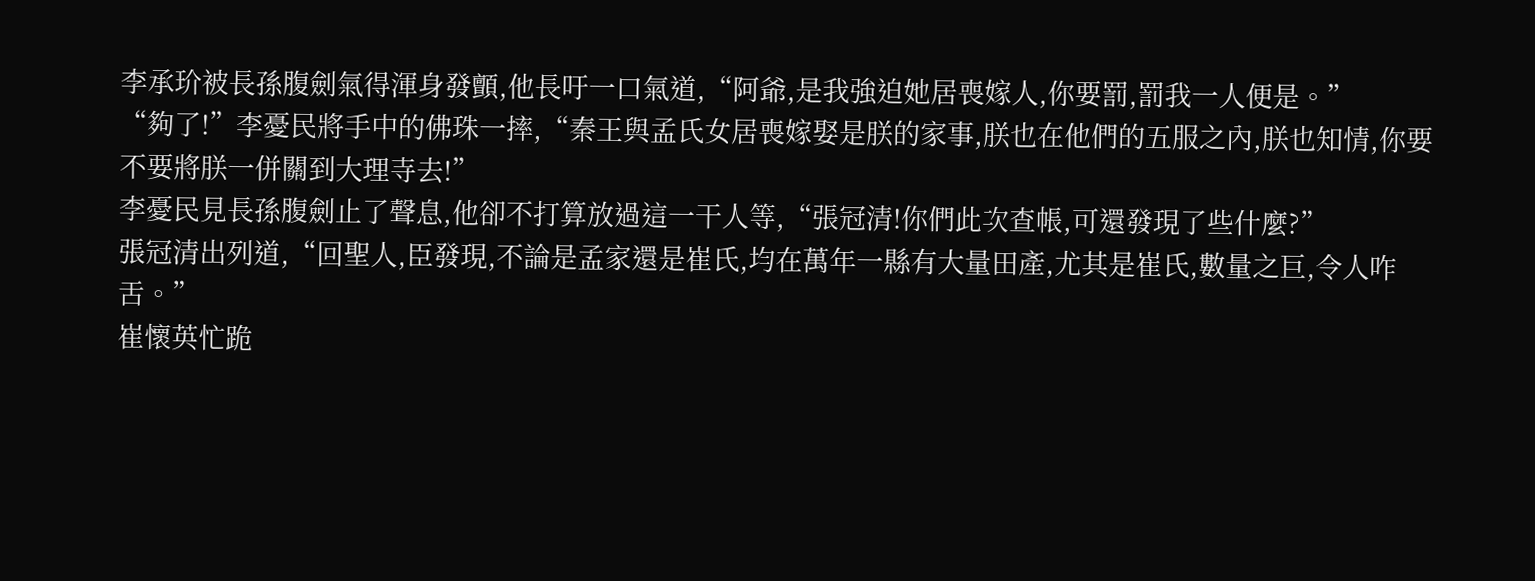李承玠被長孫腹劍氣得渾身發顫,他長吁一口氣道,“阿爺,是我強迫她居喪嫁人,你要罰,罰我一人便是。”
“夠了!”李憂民將手中的佛珠一摔,“秦王與孟氏女居喪嫁娶是朕的家事,朕也在他們的五服之內,朕也知情,你要不要將朕一併關到大理寺去!”
李憂民見長孫腹劍止了聲息,他卻不打算放過這一干人等,“張冠清!你們此次查帳,可還發現了些什麼?”
張冠清出列道,“回聖人,臣發現,不論是孟家還是崔氏,均在萬年一縣有大量田產,尤其是崔氏,數量之巨,令人咋舌。”
崔懷英忙跪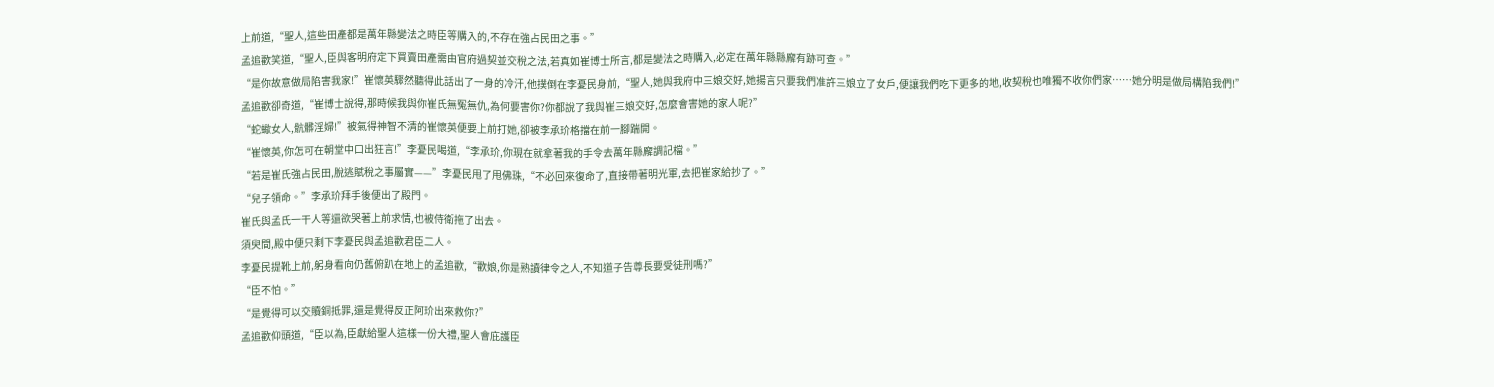上前道,“聖人,這些田產都是萬年縣變法之時臣等購入的,不存在強占民田之事。”
孟追歡笑道,“聖人,臣與客明府定下買賣田產需由官府過契並交稅之法,若真如崔博士所言,都是變法之時購入,必定在萬年縣縣廨有跡可查。”
“是你故意做局陷害我家!”崔懷英驟然聽得此話出了一身的冷汗,他撲倒在李憂民身前,“聖人,她與我府中三娘交好,她揚言只要我們准許三娘立了女戶,便讓我們吃下更多的地,收契稅也唯獨不收你們家……她分明是做局構陷我們!”
孟追歡卻奇道,“崔博士說得,那時候我與你崔氏無冤無仇,為何要害你?你都說了我與崔三娘交好,怎麼會害她的家人呢?”
“蛇蠍女人,骯髒淫婦!”被氣得神智不清的崔懷英便要上前打她,卻被李承玠格擋在前一腳踹開。
“崔懷英,你怎可在朝堂中口出狂言!”李憂民喝道,“李承玠,你現在就拿著我的手令去萬年縣廨調記檔。”
“若是崔氏強占民田,脫逃賦稅之事屬實——”李憂民甩了甩佛珠,“不必回來復命了,直接帶著明光軍,去把崔家給抄了。”
“兒子領命。”李承玠拜手後便出了殿門。
崔氏與孟氏一干人等還欲哭著上前求情,也被侍衛拖了出去。
須臾間,殿中便只剩下李憂民與孟追歡君臣二人。
李憂民提靴上前,躬身看向仍舊俯趴在地上的孟追歡,“歡娘,你是熟讀律令之人,不知道子告尊長要受徒刑嗎?”
“臣不怕。”
“是覺得可以交贖銅抵罪,還是覺得反正阿玠出來救你?”
孟追歡仰頭道,“臣以為,臣獻給聖人這樣一份大禮,聖人會庇護臣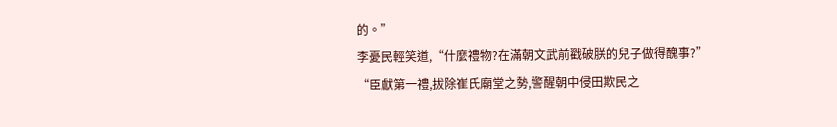的。”
李憂民輕笑道,“什麼禮物?在滿朝文武前戳破朕的兒子做得醜事?”
“臣獻第一禮,拔除崔氏廟堂之勢,警醒朝中侵田欺民之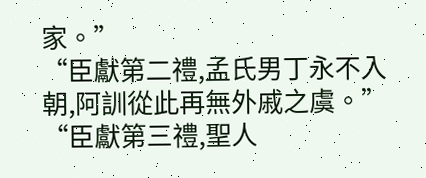家。”
“臣獻第二禮,孟氏男丁永不入朝,阿訓從此再無外戚之虞。”
“臣獻第三禮,聖人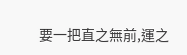要一把直之無前,運之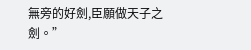無旁的好劍,臣願做天子之劍。”